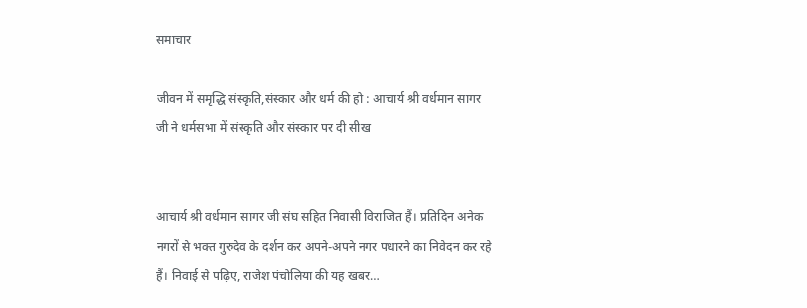समाचार

जीवन में समृद्धि संस्कृति,संस्कार और धर्म की हो : आचार्य श्री वर्धमान सागर जी ने धर्मसभा में संस्कृति और संस्कार पर दी सीख


आचार्य श्री वर्धमान सागर जी संघ सहित निवासी विराजित हैं। प्रतिदिन अनेक नगरों से भक्त गुरुदेव के दर्शन कर अपने-अपने नगर पधारने का निवेदन कर रहे हैं। निवाई से पढ़िए, राजेश पंचोलिया की यह खबर…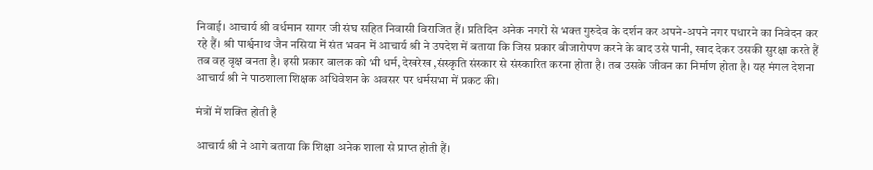निवाई। आचार्य श्री वर्धमान सागर जी संघ सहित निवासी विराजित हैं। प्रतिदिन अनेक नगरों से भक्त गुरुदेव के दर्शन कर अपने-अपने नगर पधारने का निवेदन कर रहे हैं। श्री पार्श्वनाथ जैन नसिया में संत भवन में आचार्य श्री ने उपदेश में बताया कि जिस प्रकार बीजारोपण करने के बाद उसे पानी, खाद देकर उसकी सुरक्षा करते हैं तब वह वृक्ष बनता है। इसी प्रकार बालक को भी धर्म, देखरेख ,संस्कृति संस्कार से संस्कारित करना होता है। तब उसके जीवन का निर्माण होता है। यह मंगल देशना आचार्य श्री ने पाठशाला शिक्षक अधिवेशन के अवसर पर धर्मसभा में प्रकट की।

मंत्रों में शक्ति होती है

आचार्य श्री ने आगे बताया कि शिक्षा अनेक शाला से प्राप्त होती हैं।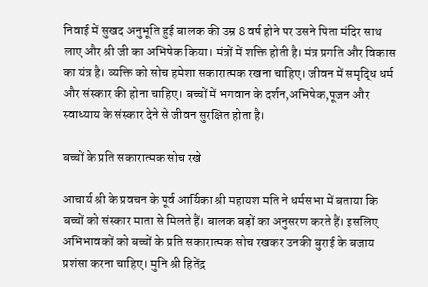निवाई में सुखद अनुभूति हुई बालक की उम्र 8 वर्ष होने पर उसने पिता मंदिर साथ लाए और श्री जी का अभिषेक किया। मंत्रों में शक्ति होती है। मंत्र प्रगति और विकास का यंत्र है। व्यक्ति को सोच हमेशा सकारात्मक रखना चाहिए। जीवन में समृद्धि धर्म और संस्कार की होना चाहिए। बच्चों में भगवान के दर्शन,अभिषेक,पूजन और स्वाध्याय के संस्कार देने से जीवन सुरक्षित होता है।

बच्चों के प्रति सकारात्मक सोच रखे

आचार्य श्री के प्रवचन के पूर्व आर्यिका श्री महायश मति ने धर्मसभा में बताया कि बच्चों को संस्कार माता से मिलते हैं। बालक बड़ों का अनुसरण करते हैं। इसलिए अभिभावकों को बच्चों के प्रति सकारात्मक सोच रखकर उनकी बुराई के बजाय प्रशंसा करना चाहिए। मुनि श्री हितेंद्र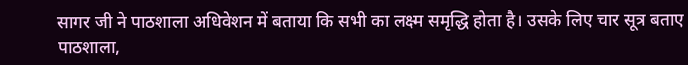सागर जी ने पाठशाला अधिवेशन में बताया कि सभी का लक्ष्म समृद्धि होता है। उसके लिए चार सूत्र बताए पाठशाला,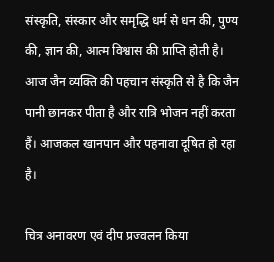संस्कृति, संस्कार और समृद्धि धर्म से धन की, पुण्य की, ज्ञान की, आत्म विश्वास की प्राप्ति होती है। आज जैन व्यक्ति की पहचान संस्कृति से है कि जैन पानी छानकर पीता है और रात्रि भोजन नहीं करता हैं। आजकल खानपान और पहनावा दूषित हो रहा है।

चित्र अनावरण एवं दीप प्रज्वलन किया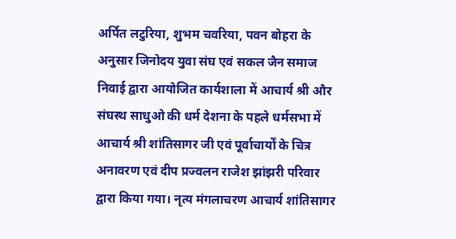अर्पित लटुरिया, शुभम चवरिया, पवन बोहरा के अनुसार जिनोदय युवा संघ एवं सकल जैन समाज निवाई द्वारा आयोजित कार्यशाला में आचार्य श्री और संघस्थ साधुओ की धर्म देशना के पहले धर्मसभा में आचार्य श्री शांतिसागर जी एवं पूर्वाचार्यों के चित्र अनावरण एवं दीप प्रज्वलन राजेश झांझरी परिवार द्वारा किया गया। नृत्य मंगलाचरण आचार्य शांतिसागर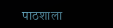पाठशाला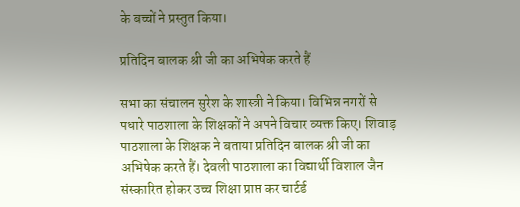के बच्चों ने प्रस्तुत किया।

प्रतिदिन बालक श्री जी का अभिषेक करते हैं

सभा का संचालन सुरेश के शास्त्री ने किया। विभिन्न नगरों से पधारे पाठशाला के शिक्षकों ने अपने विचार व्यक्त किए। शिवाड़ पाठशाला के शिक्षक ने बताया प्रतिदिन बालक श्री जी का अभिषेक करते हैं। देवली पाठशाला का विद्यार्थी विशाल जैन संस्कारित होकर उच्च शिक्षा प्राप्त कर चार्टर्ड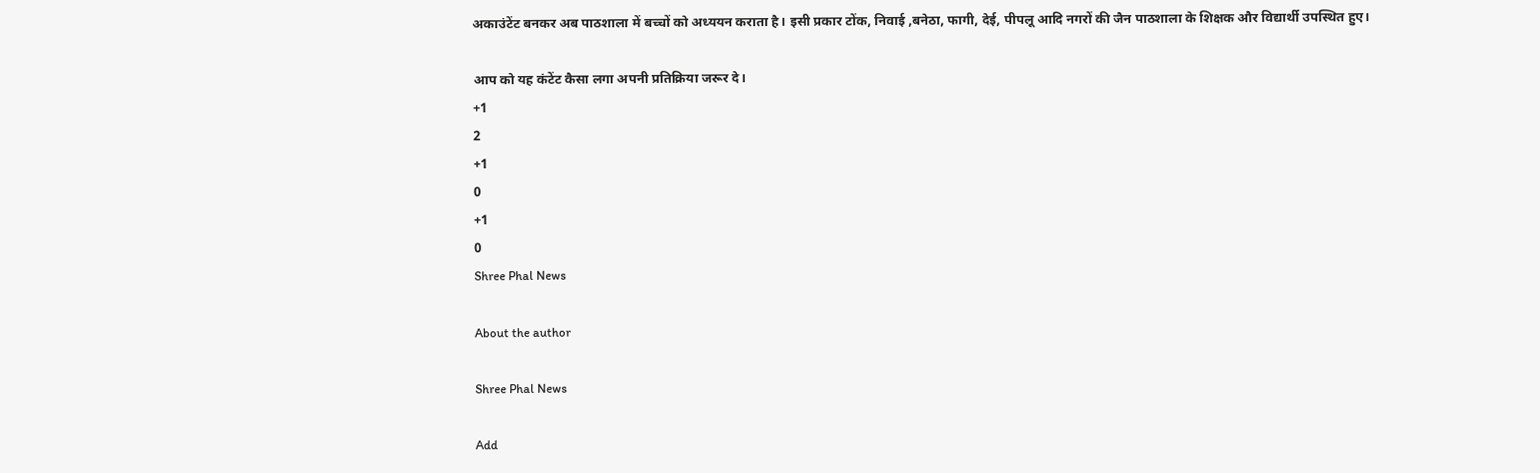अकाउंटेंट बनकर अब पाठशाला में बच्चों को अध्ययन कराता है। इसी प्रकार टोंक, निवाई ,बनेठा, फागी, देई, पीपलू आदि नगरों की जैन पाठशाला के शिक्षक और विद्यार्थी उपस्थित हुए।

आप को यह कंटेंट कैसा लगा अपनी प्रतिक्रिया जरूर दे।
+1
2
+1
0
+1
0
Shree Phal News

About the author

Shree Phal News

Add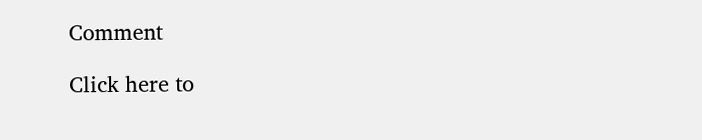Comment

Click here to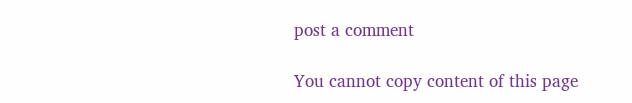post a comment

You cannot copy content of this page